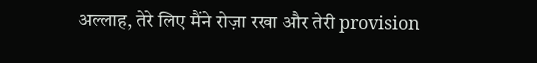अल्लाह, तेरे लिए मैंने रोज़ा रखा और तेरी provision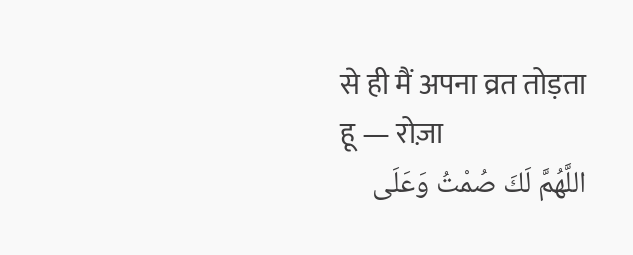से ही मैं अपना व्रत तोड़ता हू — रोज़ा
اللَّهُمَّ لَكَ صُمْتُ وَعَلَى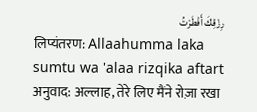رِزْقِكَ أَفْطَرْتُ
लिप्यंतरण: Allaahumma laka sumtu wa 'alaa rizqika aftart
अनुवाद: अल्लाह, तेरे लिए मैंने रोज़ा रखा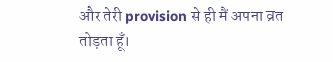और तेरी provision से ही मैं अपना व्रत तोड़ता हूँ।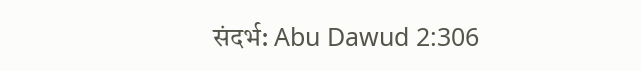संदर्भ: Abu Dawud 2:306